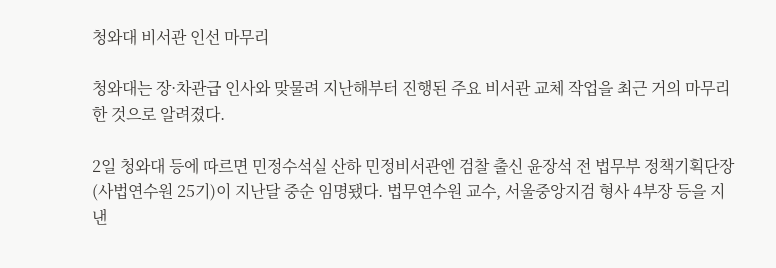청와대 비서관 인선 마무리

청와대는 장·차관급 인사와 맞물려 지난해부터 진행된 주요 비서관 교체 작업을 최근 거의 마무리한 것으로 알려졌다.

2일 청와대 등에 따르면 민정수석실 산하 민정비서관엔 검찰 출신 윤장석 전 법무부 정책기획단장(사법연수원 25기)이 지난달 중순 임명됐다. 법무연수원 교수, 서울중앙지검 형사 4부장 등을 지낸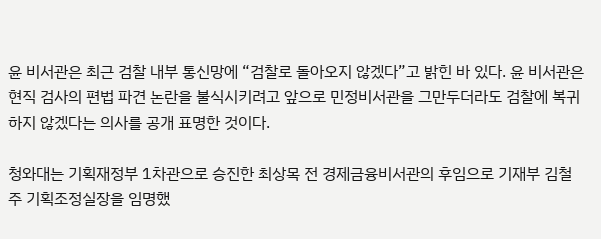윤 비서관은 최근 검찰 내부 통신망에 “검찰로 돌아오지 않겠다”고 밝힌 바 있다. 윤 비서관은 현직 검사의 편법 파견 논란을 불식시키려고 앞으로 민정비서관을 그만두더라도 검찰에 복귀하지 않겠다는 의사를 공개 표명한 것이다.

청와대는 기획재정부 1차관으로 승진한 최상목 전 경제금융비서관의 후임으로 기재부 김철주 기획조정실장을 임명했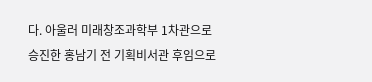다. 아울러 미래창조과학부 1차관으로 승진한 홍남기 전 기획비서관 후임으로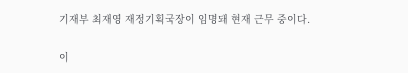기재부 최재영 재정기획국장이 임명돼 현재 근무 중이다.

이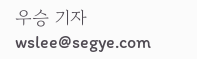우승 기자 wslee@segye.com